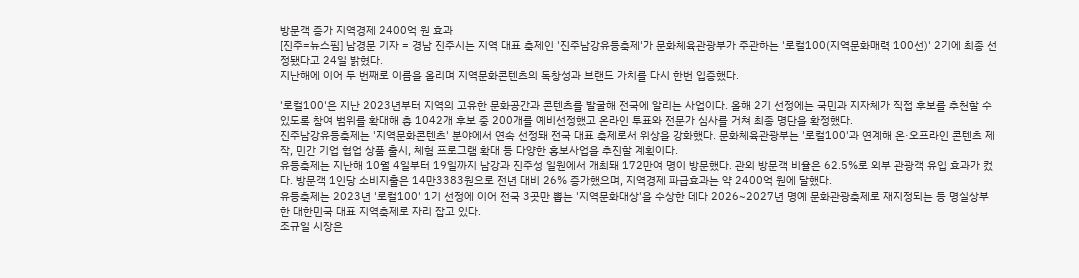방문객 증가 지역경제 2400억 원 효과
[진주=뉴스핌] 남경문 기자 = 경남 진주시는 지역 대표 축제인 '진주남강유등축제'가 문화체육관광부가 주관하는 '로컬100(지역문화매력 100선)' 2기에 최종 선정됐다고 24일 밝혔다.
지난해에 이어 두 번째로 이름을 올리며 지역문화콘텐츠의 독창성과 브랜드 가치를 다시 한번 입증했다.

'로컬100'은 지난 2023년부터 지역의 고유한 문화공간과 콘텐츠를 발굴해 전국에 알리는 사업이다. 올해 2기 선정에는 국민과 지자체가 직접 후보를 추천할 수 있도록 참여 범위를 확대해 총 1042개 후보 중 200개를 예비선정했고 온라인 투표와 전문가 심사를 거쳐 최종 명단을 확정했다.
진주남강유등축제는 '지역문화콘텐츠' 분야에서 연속 선정돼 전국 대표 축제로서 위상을 강화했다. 문화체육관광부는 '로컬100'과 연계해 온·오프라인 콘텐츠 제작, 민간 기업 협업 상품 출시, 체험 프로그램 확대 등 다양한 홍보사업을 추진할 계획이다.
유등축제는 지난해 10월 4일부터 19일까지 남강과 진주성 일원에서 개최돼 172만여 명이 방문했다. 관외 방문객 비율은 62.5%로 외부 관광객 유입 효과가 컸다. 방문객 1인당 소비지출은 14만3383원으로 전년 대비 26% 증가했으며, 지역경제 파급효과는 약 2400억 원에 달했다.
유등축제는 2023년 '로컬100' 1기 선정에 이어 전국 3곳만 뽑는 '지역문화대상'을 수상한 데다 2026~2027년 명예 문화관광축제로 재지정되는 등 명실상부한 대한민국 대표 지역축제로 자리 잡고 있다.
조규일 시장은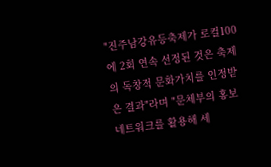"진주남강유등축제가 로컬100에 2회 연속 선정된 것은 축제의 독창적 문화가치를 인정받은 결과"라며 "문체부의 홍보 네트워크를 활용해 세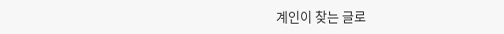계인이 찾는 글로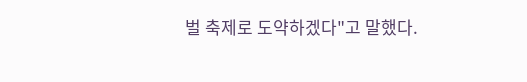벌 축제로 도약하겠다"고 말했다.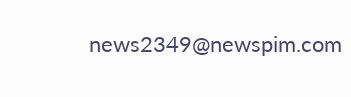news2349@newspim.com